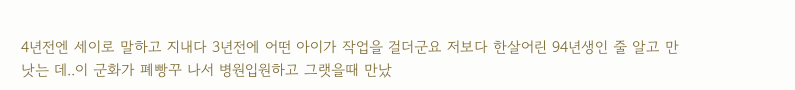4년전엔 세이로 말하고 지내다 3년전에 어떤 아이가 작업을 걸더군요 저보다 한살어린 94년생인 줄 알고 만낫는 데..이 군화가 폐빵꾸 나서 병원입원하고 그랫을때 만났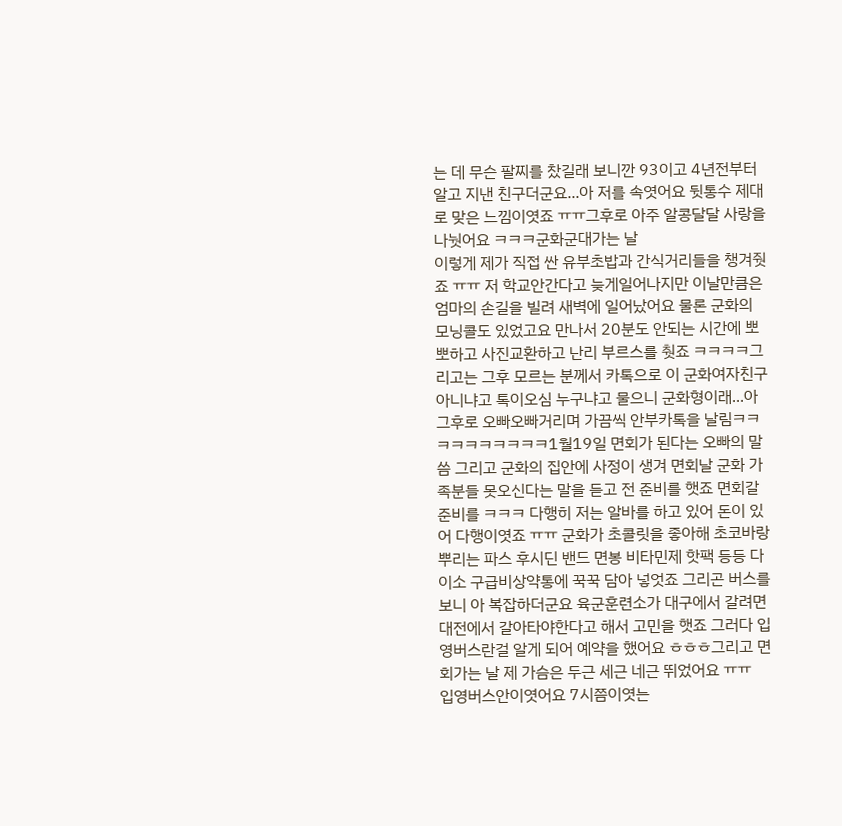는 데 무슨 팔찌를 찼길래 보니깐 93이고 4년전부터 알고 지낸 친구더군요...아 저를 속엿어요 뒷통수 제대로 맞은 느낌이엿죠 ㅠㅠ그후로 아주 알콩달달 사랑을 나눳어요 ㅋㅋㅋ군화군대가는 날
이렇게 제가 직접 싼 유부초밥과 간식거리들을 챙겨줫죠 ㅠㅠ 저 학교안간다고 늦게일어나지만 이날만큼은 엄마의 손길을 빌려 새벽에 일어났어요 물론 군화의 모닝콜도 있었고요 만나서 20분도 안되는 시간에 뽀뽀하고 사진교환하고 난리 부르스를 췃죠 ㅋㅋㅋㅋ그리고는 그후 모르는 분께서 카톡으로 이 군화여자친구 아니냐고 톡이오심 누구냐고 물으니 군화형이래...아 그후로 오빠오빠거리며 가끔씩 안부카톡을 날림ㅋㅋㅋㅋㅋㅋㅋㅋㅋㅋ1월19일 면회가 된다는 오빠의 말씀 그리고 군화의 집안에 사정이 생겨 면회날 군화 가족분들 못오신다는 말을 듣고 전 준비를 햇죠 면회갈 준비를 ㅋㅋㅋ 다행히 저는 알바를 하고 있어 돈이 있어 다행이엿죠 ㅠㅠ 군화가 초콜릿을 좋아해 초코바랑 뿌리는 파스 후시딘 밴드 면봉 비타민제 핫팩 등등 다이소 구급비상약통에 꾹꾹 담아 넣엇죠 그리곤 버스를 보니 아 복잡하더군요 육군훈련소가 대구에서 갈려면 대전에서 갈아타야한다고 해서 고민을 햇죠 그러다 입영버스란걸 알게 되어 예약을 했어요 ㅎㅎㅎ그리고 면회가는 날 제 가슴은 두근 세근 네근 뛰었어요 ㅠㅠ
입영버스안이엿어요 7시쯤이엿는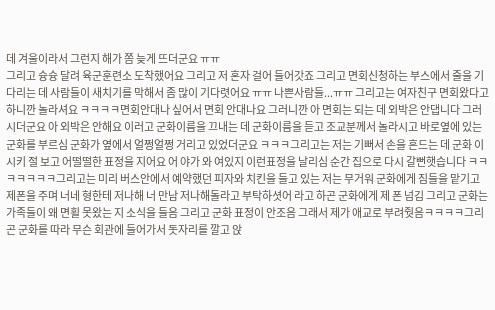데 겨울이라서 그런지 해가 쫌 늦게 뜨더군요 ㅠㅠ
그리고 슝슝 달려 육군훈련소 도착했어요 그리고 저 혼자 걸어 들어갓죠 그리고 면회신청하는 부스에서 줄을 기다리는 데 사람들이 새치기를 막해서 좀 많이 기다렷어요 ㅠㅠ 나쁜사람들...ㅠㅠ 그리고는 여자친구 면회왔다고 하니깐 놀라셔요 ㅋㅋㅋㅋ면회안대나 싶어서 면회 안대나요 그러니깐 아 면회는 되는 데 외박은 안댑니다 그러시더군요 아 외박은 안해요 이러고 군화이름을 끄내는 데 군화이름을 듣고 조교분께서 놀라시고 바로옆에 있는 군화를 부르심 군화가 옆에서 얼쩡얼쩡 거리고 있었더군요 ㅋㅋㅋ그리고는 저는 기뻐서 손을 흔드는 데 군화 이시키 절 보고 어떨떨한 표정을 지어요 어 야가 와 여있지 이런표정을 날리심 순간 집으로 다시 갈뻔햇습니다 ㅋㅋㅋㅋㅋㅋㅋ그리고는 미리 버스안에서 예약했던 피자와 치킨을 들고 있는 저는 무거워 군화에게 짐들을 맡기고 제폰을 주며 너네 형한테 저나해 너 만남 저나해돌라고 부탁하셧어 라고 하곤 군화에게 제 폰 넘김 그리고 군화는 가족들이 왜 면횔 못왔는 지 소식을 들음 그리고 군화 표정이 안조음 그래서 제가 애교로 부려줫음ㅋㅋㅋㅋ그리곤 군화를 따라 무슨 회관에 들어가서 돗자리를 깔고 앉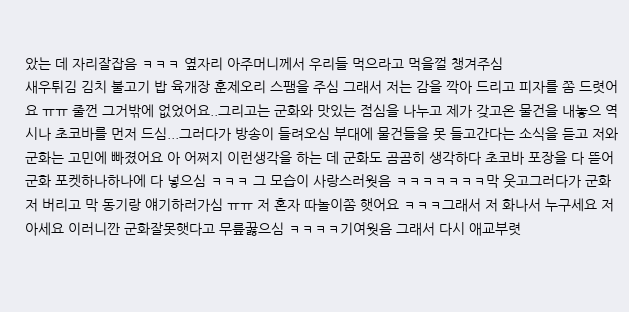았는 데 자리잘잡음 ㅋㅋㅋ 옆자리 아주머니께서 우리들 먹으라고 먹을껄 챙겨주심
새우튀김 김치 불고기 밥 육개장 훈제오리 스팸을 주심 그래서 저는 감을 깍아 드리고 피자를 쫌 드렷어요 ㅠㅠ 줄껀 그거밖에 없었어요..그리고는 군화와 맛있는 점심을 나누고 제가 갖고온 물건을 내놓으 역시나 초코바를 먼저 드심...그러다가 방송이 들려오심 부대에 물건들을 못 들고간다는 소식을 듣고 저와 군화는 고민에 빠졌어요 아 어쩌지 이런생각을 하는 데 군화도 곰곰히 생각하다 초코바 포장을 다 뜯어 군화 포켓하나하나에 다 넣으심 ㅋㅋㅋ 그 모습이 사랑스러웟음 ㅋㅋㅋㅋㅋㅋㅋ막 웃고그러다가 군화 저 버리고 막 동기랑 얘기하러가심 ㅠㅠ 저 혼자 따놀이쫌 햇어요 ㅋㅋㅋ그래서 저 화나서 누구세요 저 아세요 이러니깐 군화잘못햇다고 무릎꿇으심 ㅋㅋㅋㅋ기여웟음 그래서 다시 애교부렷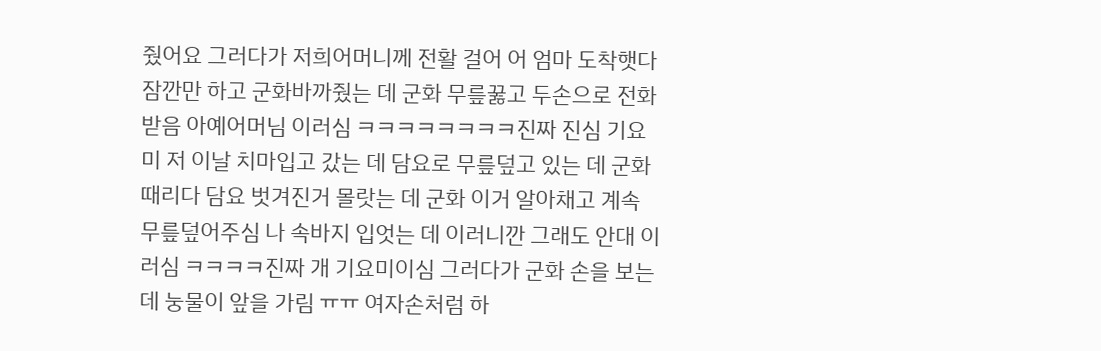줬어요 그러다가 저희어머니께 전활 걸어 어 엄마 도착햇다 잠깐만 하고 군화바까줬는 데 군화 무릎꿇고 두손으로 전화받음 아예어머님 이러심 ㅋㅋㅋㅋㅋㅋㅋㅋ진짜 진심 기요미 저 이날 치마입고 갔는 데 담요로 무릎덮고 있는 데 군화 때리다 담요 벗겨진거 몰랏는 데 군화 이거 알아채고 계속 무릎덮어주심 나 속바지 입엇는 데 이러니깐 그래도 안대 이러심 ㅋㅋㅋㅋ진짜 개 기요미이심 그러다가 군화 손을 보는 데 눙물이 앞을 가림 ㅠㅠ 여자손처럼 하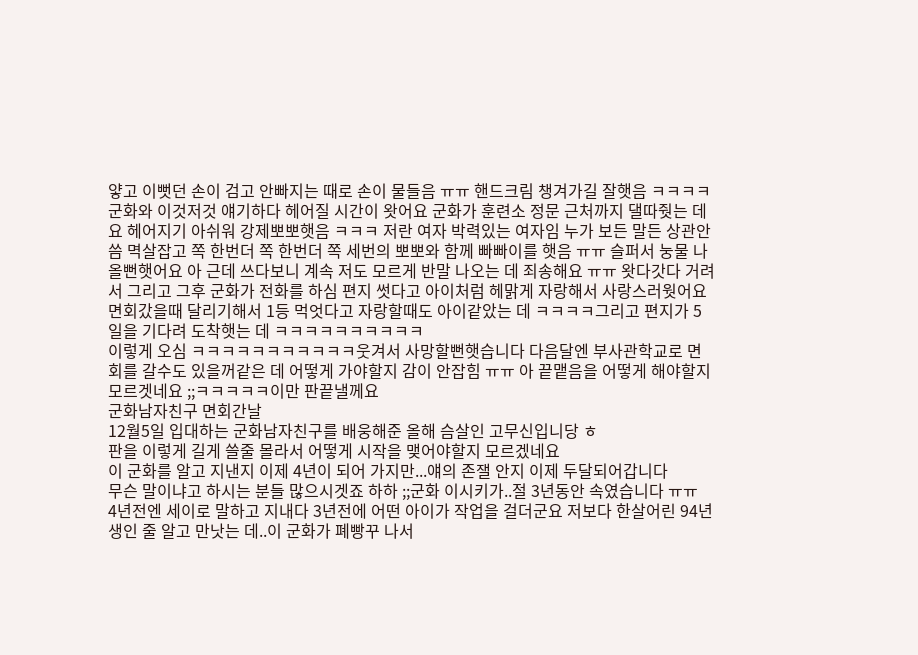얗고 이뻣던 손이 검고 안빠지는 때로 손이 물들음 ㅠㅠ 핸드크림 챙겨가길 잘햇음 ㅋㅋㅋㅋ군화와 이것저것 얘기하다 헤어질 시간이 왓어요 군화가 훈련소 정문 근처까지 댈따줫는 데요 헤어지기 아쉬워 강제뽀뽀햇음 ㅋㅋㅋ 저란 여자 박력있는 여자임 누가 보든 말든 상관안씀 멱살잡고 쪽 한번더 쪽 한번더 쪽 세번의 뽀뽀와 함께 빠빠이를 햇음 ㅠㅠ 슬퍼서 눙물 나올뻔햇어요 아 근데 쓰다보니 계속 저도 모르게 반말 나오는 데 죄송해요 ㅠㅠ 왓다갓다 거려서 그리고 그후 군화가 전화를 하심 편지 썻다고 아이처럼 헤맑게 자랑해서 사랑스러웟어요 면회갔을때 달리기해서 1등 먹엇다고 자랑할때도 아이같았는 데 ㅋㅋㅋㅋ그리고 편지가 5일을 기다려 도착햇는 데 ㅋㅋㅋㅋㅋㅋㅋㅋㅋㅋ
이렇게 오심 ㅋㅋㅋㅋㅋㅋㅋㅋㅋㅋㅋ웃겨서 사망할뻔햇습니다 다음달엔 부사관학교로 면회를 갈수도 있을꺼같은 데 어떻게 가야할지 감이 안잡힘 ㅠㅠ 아 끝맽음을 어떻게 해야할지 모르겟네요 ;;ㅋㅋㅋㅋㅋ이만 판끝낼께요
군화남자친구 면회간날
12월5일 입대하는 군화남자친구를 배웅해준 올해 슴살인 고무신입니당 ㅎ
판을 이렇게 길게 쓸줄 몰라서 어떻게 시작을 맺어야할지 모르겠네요
이 군화를 알고 지낸지 이제 4년이 되어 가지만...얘의 존잴 안지 이제 두달되어갑니다
무슨 말이냐고 하시는 분들 많으시겟죠 하하 ;;군화 이시키가..절 3년동안 속였습니다 ㅠㅠ
4년전엔 세이로 말하고 지내다 3년전에 어떤 아이가 작업을 걸더군요 저보다 한살어린 94년생인 줄 알고 만낫는 데..이 군화가 폐빵꾸 나서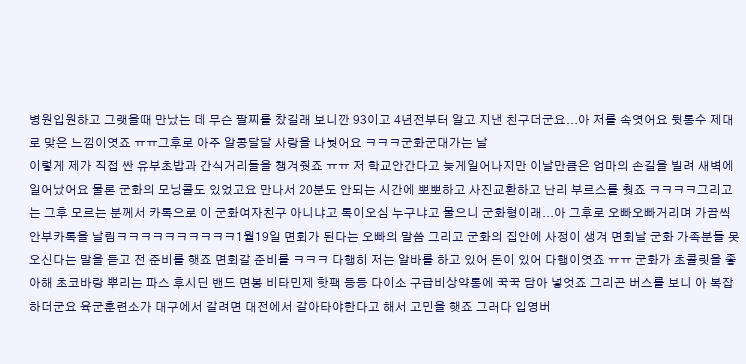병원입원하고 그랫을때 만났는 데 무슨 팔찌를 찼길래 보니깐 93이고 4년전부터 알고 지낸 친구더군요...아 저를 속엿어요 뒷통수 제대로 맞은 느낌이엿죠 ㅠㅠ그후로 아주 알콩달달 사랑을 나눳어요 ㅋㅋㅋ군화군대가는 날
이렇게 제가 직접 싼 유부초밥과 간식거리들을 챙겨줫죠 ㅠㅠ 저 학교안간다고 늦게일어나지만 이날만큼은 엄마의 손길을 빌려 새벽에 일어났어요 물론 군화의 모닝콜도 있었고요 만나서 20분도 안되는 시간에 뽀뽀하고 사진교환하고 난리 부르스를 췃죠 ㅋㅋㅋㅋ그리고는 그후 모르는 분께서 카톡으로 이 군화여자친구 아니냐고 톡이오심 누구냐고 물으니 군화형이래...아 그후로 오빠오빠거리며 가끔씩 안부카톡을 날림ㅋㅋㅋㅋㅋㅋㅋㅋㅋㅋ1월19일 면회가 된다는 오빠의 말씀 그리고 군화의 집안에 사정이 생겨 면회날 군화 가족분들 못오신다는 말을 듣고 전 준비를 햇죠 면회갈 준비를 ㅋㅋㅋ 다행히 저는 알바를 하고 있어 돈이 있어 다행이엿죠 ㅠㅠ 군화가 초콜릿을 좋아해 초코바랑 뿌리는 파스 후시딘 밴드 면봉 비타민제 핫팩 등등 다이소 구급비상약통에 꾹꾹 담아 넣엇죠 그리곤 버스를 보니 아 복잡하더군요 육군훈련소가 대구에서 갈려면 대전에서 갈아타야한다고 해서 고민을 햇죠 그러다 입영버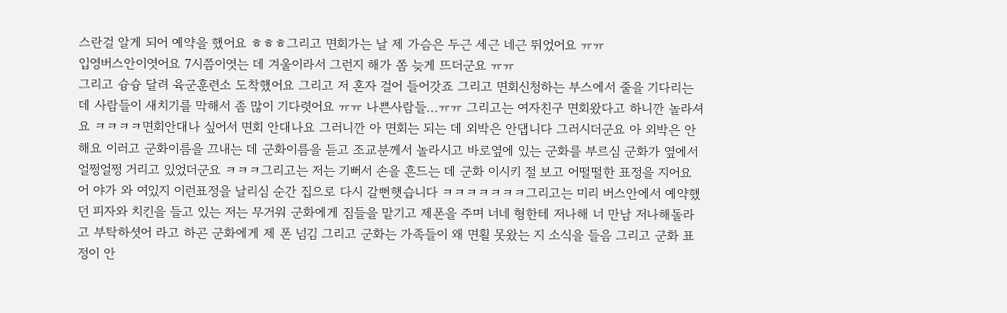스란걸 알게 되어 예약을 했어요 ㅎㅎㅎ그리고 면회가는 날 제 가슴은 두근 세근 네근 뛰었어요 ㅠㅠ
입영버스안이엿어요 7시쯤이엿는 데 겨울이라서 그런지 해가 쫌 늦게 뜨더군요 ㅠㅠ
그리고 슝슝 달려 육군훈련소 도착했어요 그리고 저 혼자 걸어 들어갓죠 그리고 면회신청하는 부스에서 줄을 기다리는 데 사람들이 새치기를 막해서 좀 많이 기다렷어요 ㅠㅠ 나쁜사람들...ㅠㅠ 그리고는 여자친구 면회왔다고 하니깐 놀라셔요 ㅋㅋㅋㅋ면회안대나 싶어서 면회 안대나요 그러니깐 아 면회는 되는 데 외박은 안댑니다 그러시더군요 아 외박은 안해요 이러고 군화이름을 끄내는 데 군화이름을 듣고 조교분께서 놀라시고 바로옆에 있는 군화를 부르심 군화가 옆에서 얼쩡얼쩡 거리고 있었더군요 ㅋㅋㅋ그리고는 저는 기뻐서 손을 흔드는 데 군화 이시키 절 보고 어떨떨한 표정을 지어요 어 야가 와 여있지 이런표정을 날리심 순간 집으로 다시 갈뻔햇습니다 ㅋㅋㅋㅋㅋㅋㅋ그리고는 미리 버스안에서 예약했던 피자와 치킨을 들고 있는 저는 무거워 군화에게 짐들을 맡기고 제폰을 주며 너네 형한테 저나해 너 만남 저나해돌라고 부탁하셧어 라고 하곤 군화에게 제 폰 넘김 그리고 군화는 가족들이 왜 면횔 못왔는 지 소식을 들음 그리고 군화 표정이 안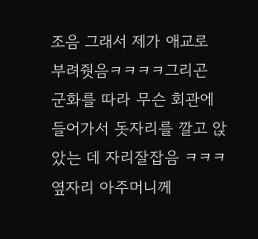조음 그래서 제가 애교로 부려줫음ㅋㅋㅋㅋ그리곤 군화를 따라 무슨 회관에 들어가서 돗자리를 깔고 앉았는 데 자리잘잡음 ㅋㅋㅋ 옆자리 아주머니께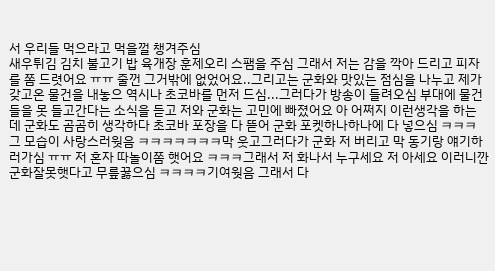서 우리들 먹으라고 먹을껄 챙겨주심
새우튀김 김치 불고기 밥 육개장 훈제오리 스팸을 주심 그래서 저는 감을 깍아 드리고 피자를 쫌 드렷어요 ㅠㅠ 줄껀 그거밖에 없었어요..그리고는 군화와 맛있는 점심을 나누고 제가 갖고온 물건을 내놓으 역시나 초코바를 먼저 드심...그러다가 방송이 들려오심 부대에 물건들을 못 들고간다는 소식을 듣고 저와 군화는 고민에 빠졌어요 아 어쩌지 이런생각을 하는 데 군화도 곰곰히 생각하다 초코바 포장을 다 뜯어 군화 포켓하나하나에 다 넣으심 ㅋㅋㅋ 그 모습이 사랑스러웟음 ㅋㅋㅋㅋㅋㅋㅋ막 웃고그러다가 군화 저 버리고 막 동기랑 얘기하러가심 ㅠㅠ 저 혼자 따놀이쫌 햇어요 ㅋㅋㅋ그래서 저 화나서 누구세요 저 아세요 이러니깐 군화잘못햇다고 무릎꿇으심 ㅋㅋㅋㅋ기여웟음 그래서 다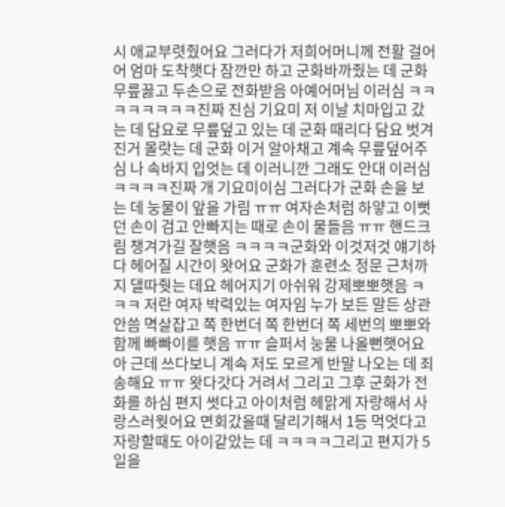시 애교부렷줬어요 그러다가 저희어머니께 전활 걸어 어 엄마 도착햇다 잠깐만 하고 군화바까줬는 데 군화 무릎꿇고 두손으로 전화받음 아예어머님 이러심 ㅋㅋㅋㅋㅋㅋㅋㅋ진짜 진심 기요미 저 이날 치마입고 갔는 데 담요로 무릎덮고 있는 데 군화 때리다 담요 벗겨진거 몰랏는 데 군화 이거 알아채고 계속 무릎덮어주심 나 속바지 입엇는 데 이러니깐 그래도 안대 이러심 ㅋㅋㅋㅋ진짜 개 기요미이심 그러다가 군화 손을 보는 데 눙물이 앞을 가림 ㅠㅠ 여자손처럼 하얗고 이뻣던 손이 검고 안빠지는 때로 손이 물들음 ㅠㅠ 핸드크림 챙겨가길 잘햇음 ㅋㅋㅋㅋ군화와 이것저것 얘기하다 헤어질 시간이 왓어요 군화가 훈련소 정문 근처까지 댈따줫는 데요 헤어지기 아쉬워 강제뽀뽀햇음 ㅋㅋㅋ 저란 여자 박력있는 여자임 누가 보든 말든 상관안씀 멱살잡고 쪽 한번더 쪽 한번더 쪽 세번의 뽀뽀와 함께 빠빠이를 햇음 ㅠㅠ 슬퍼서 눙물 나올뻔햇어요 아 근데 쓰다보니 계속 저도 모르게 반말 나오는 데 죄송해요 ㅠㅠ 왓다갓다 거려서 그리고 그후 군화가 전화를 하심 편지 썻다고 아이처럼 헤맑게 자랑해서 사랑스러웟어요 면회갔을때 달리기해서 1등 먹엇다고 자랑할때도 아이같았는 데 ㅋㅋㅋㅋ그리고 편지가 5일을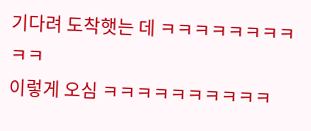기다려 도착햇는 데 ㅋㅋㅋㅋㅋㅋㅋㅋㅋㅋ
이렇게 오심 ㅋㅋㅋㅋㅋㅋㅋㅋㅋㅋ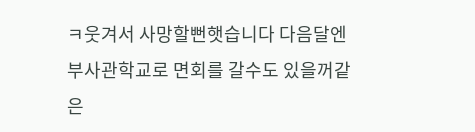ㅋ웃겨서 사망할뻔햇습니다 다음달엔 부사관학교로 면회를 갈수도 있을꺼같은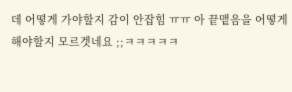데 어떻게 가야할지 감이 안잡힘 ㅠㅠ 아 끝맽음을 어떻게 해야할지 모르겟네요 ;;ㅋㅋㅋㅋㅋ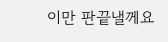이만 판끝낼께요